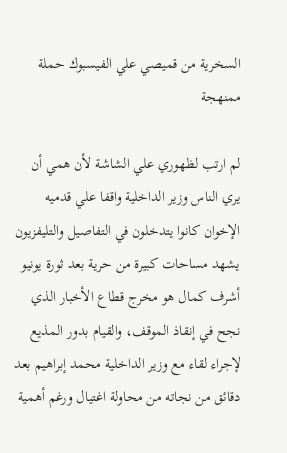السخرية من قميصي علي الفيسبوك حملة ممنهجة

لم ارتب لظهوري علي الشاشة لأن همي أن يري الناس وزير الداخلية واقفا علي قدميه
الإخوان كانوا يتدخلون في التفاصيل والتليفزيون يشهد مساحات كبيرة من حرية بعد ثورة يونيو
أشرف كمال هو مخرج قطاع الأخبار الذي نجح في إنقاذ الموقف، والقيام بدور المذيع لإجراء لقاء مع وزير الداخلية محمد إبراهيم بعد دقائق من نجاته من محاولة اغتيال ورغم أهمية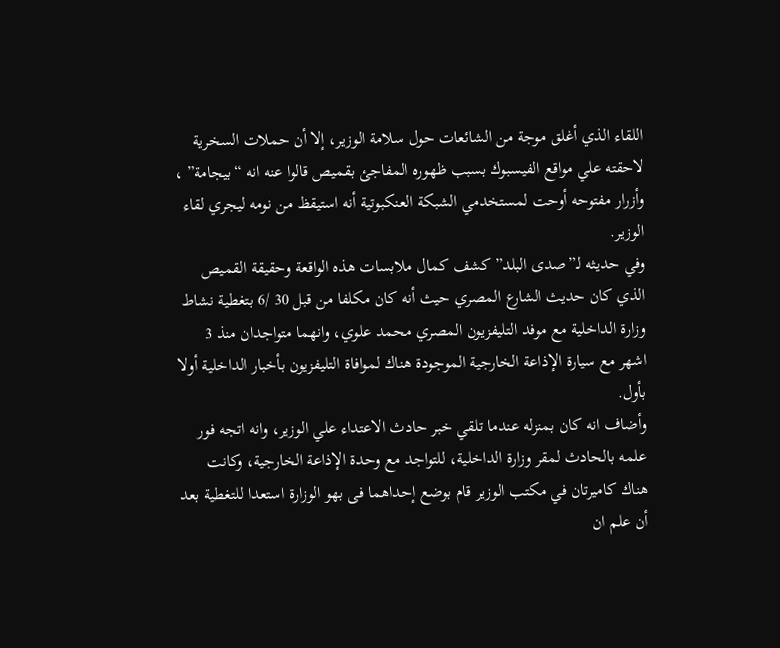اللقاء الذي أغلق موجة من الشائعات حول سلامة الوزير، إلا أن حملات السخرية لاحقته علي مواقع الفيسبوك بسبب ظهوره المفاجئ بقميص قالوا عنه انه “بيجامة” ، وأزرار مفتوحه أوحت لمستخدمي الشبكة العنكبوتية أنه استيقظ من نومه ليجري لقاء الوزير.
وفي حديثه لـ”صدى البلد” كشف كمال ملابسات هذه الواقعة وحقيقة القميص الذي كان حديث الشارع المصري حيث أنه كان مكلفا من قبل 30 /6 بتغطية نشاط وزارة الداخلية مع موفد التليفزيون المصري محمد علوي، وانهما متواجدان منذ 3 اشهر مع سيارة الإذاعة الخارجية الموجودة هناك لموافاة التليفزيون بأخبار الداخلية أولا بأول.
وأضاف انه كان بمنزله عندما تلقي خبر حادث الاعتداء علي الوزير، وانه اتجه فور علمه بالحادث لمقر وزارة الداخلية، للتواجد مع وحدة الإذاعة الخارجية، وكانت هناك كاميرتان في مكتب الوزير قام بوضع إحداهما فى بهو الوزارة استعدا للتغطية بعد أن علم ان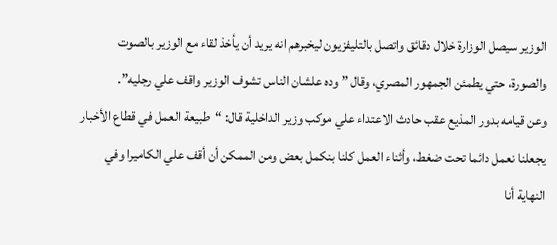الوزير سيصل الوزارة خلال دقائق واتصل بالتليفزيون ليخبرهم انه يريد أن يأخذ لقاء مع الوزير بالصوت والصورة، حتي يطمئن الجمهور المصري، وقال ” وده علشان الناس تشوف الوزير واقف علي رجليه”.
وعن قيامه بدور المذيع عقب حادث الاعتداء علي موكب وزير الداخلية قال: “طبيعة العمل في قطاع الأخبار يجعلنا نعمل دائما تحت ضغط، وأثناء العمل كلنا بنكمل بعض ومن الممكن أن أقف علي الكاميرا وفي النهاية أنا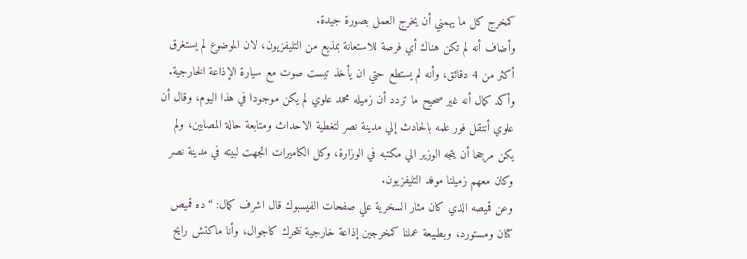كمخرج كل ما يهمني أن يخرج العمل بصورة جيدة.
وأضاف أنه لم تكن هناك أي فرصة للاستعانة بمذيع من التليفزيون، لان الموضوع لم يستغرق أكثر من 4 دقائق، وأنه لم يستطع حتي ان يأخذ تيست صوت مع سيارة الإذاعة الخارجية.
وأكد كمال أنه غير صحيح ما تردد أن زميله محمد علوي لم يكن موجودا في هذا اليوم، وقال أن علوي أنتقل فور علمه بالحادث إلي مدينة نصر لتغطية الاحداث ومتابعة حالة المصابين، ولم يكن مرجحا أن يتجه الوزير الي مكتبه في الوزارة، وكل الكاميرات اتجهت لبيته في مدينة نصر وكان معهم زميلنا موفد التليفزيون.
وعن قميصه الذي كان مثار السخرية علي صفحات الفيسبوك قال اشرف كمال: “ده قميص كتان ومستورد، وبطبيعة عملنا كمخرجين إذاعة خارجية نتحرك كاجوال، وأنا ماكتش رايح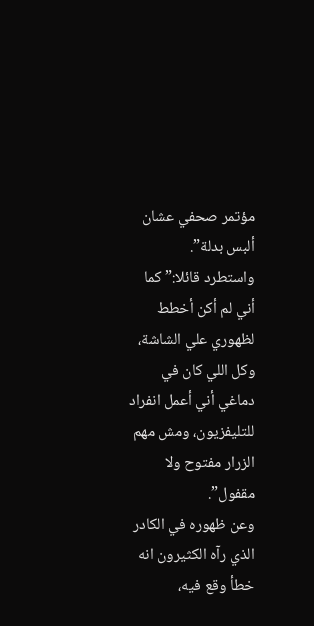مؤتمر صحفي عشان ألبس بدلة”.
واستطرد قائلا:” كما أني لم أكن أخطط لظهوري علي الشاشة، وكل اللي كان في دماغي أني أعمل انفراد للتليفزيون، ومش مهم الزرار مفتوح ولا مقفول”.
وعن ظهوره في الكادر الذي رآه الكثيرون انه خطأ وقع فيه،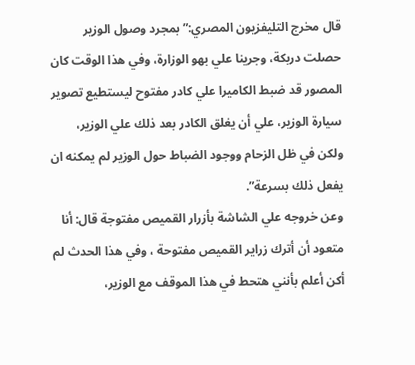قال مخرج التليفزيون المصري:” بمجرد وصول الوزير حصلت دربكة، وجرينا علي بهو الوزارة، وفي هذا الوقت كان المصور قد ضبط الكاميرا علي كادر مفتوح ليستطيع تصوير سيارة الوزير، علي أن يغلق الكادر بعد ذلك علي الوزير، ولكن في ظل الزحام ووجود الضباط حول الوزير لم يمكنه ان يفعل ذلك بسرعة”.
وعن خروجه علي الشاشة بأزرار القميص مفتوجة قال: أنا متعود أن أترك زراير القميص مفتوحة ، وفي هذا الحدث لم أكن أعلم بأنني هتحط في هذا الموقف مع الوزير،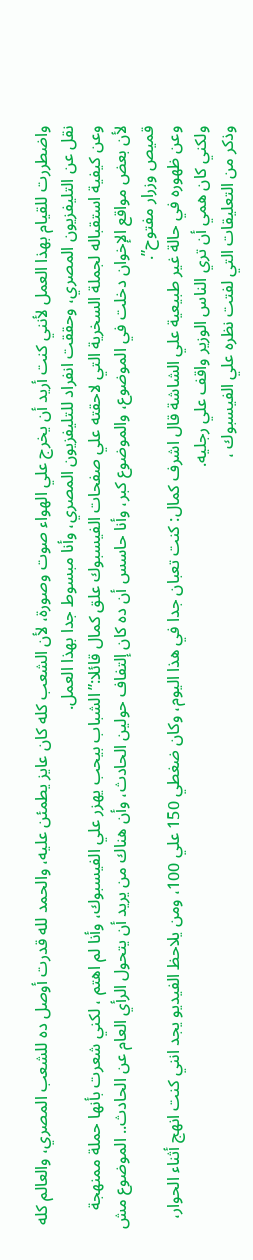واضطررت للقيام بهذا العمل لأنني كنت أريد أن يخرج علي الهواء صوت وصورة، لأن الشعب كله كان عايز يطمئن عليه، والحمد لله قدرت أوصل ده للشعب المصري، والعالم كله نقل عن التليفزيون المصري، وحققت انفراد للتليفزيون المصري، وأنا مبسوط جدا بهذا العمل.
وعن كيفية استقباله لجملة السخرية التي لاحقته علي صفحات الفيسبوك علق كمال قائلا:”الشباب بيحب يهزر علي الفيسبوك، وأنا لم اهتم ، لكني شعرت بأنها حملة ممنهجة لأن بعض مواقع الإخوان دخلت في الموضوع، والموضوع كبر، وأنا حاسس أن ده كان إلتفاف حولين الحادث، وأن هناك من يريد أن يتحول الرأي العام عن الحادث.. الموضوع مش قميص وزرار مفتوح”.
وعن ظهوره في حالة غير طبيعية علي الشاشة قال اشرف كمال: كنت تعبان جدا في هذا اليوم، وكان ضغطي 150 علي 100، ومن يلاحظ الفيديو يجد انني كنت انهج أثناء الحوار، ولكني كان همي أن تري الناس الوزير واقف علي رجليه.
وذكر من التعليقات التي لفتت نظره علي الفيسبوك ،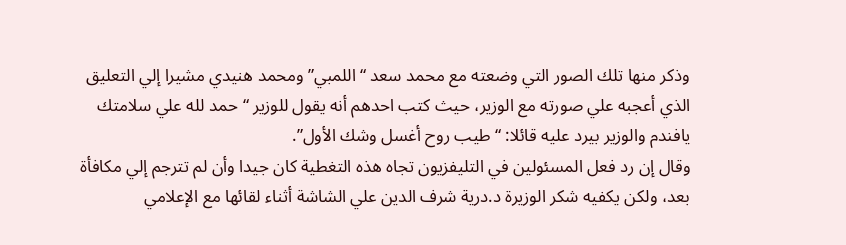وذكر منها تلك الصور التي وضعته مع محمد سعد “اللمبي” ومحمد هنيدي مشيرا إلي التعليق الذي أعجبه علي صورته مع الوزير، حيث كتب احدهم أنه يقول للوزير “حمد لله علي سلامتك يافندم والوزير بيرد عليه قائلا: “طيب روح أغسل وشك الأول”.
وقال إن رد فعل المسئولين في التليفزيون تجاه هذه التغطية كان جيدا وأن لم تترجم إلي مكافأة بعد، ولكن يكفيه شكر الوزيرة د.درية شرف الدين علي الشاشة أثناء لقائها مع الإعلامي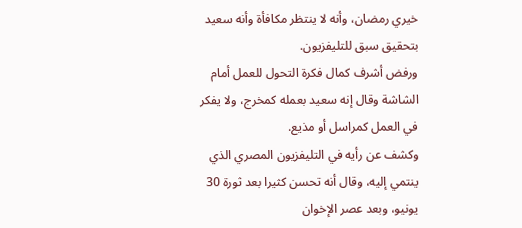خيري رمضان، وأنه لا ينتظر مكافأة وأنه سعيد بتحقيق سبق للتليفزيون.
ورفض أشرف كمال فكرة التحول للعمل أمام الشاشة وقال إنه سعيد بعمله كمخرج، ولا يفكر في العمل كمراسل أو مذيع.
وكشف عن رأيه في التليفزيون المصري الذي ينتمي إليه، وقال أنه تحسن كثيرا بعد ثورة 30 يونيو، وبعد عصر الإخوان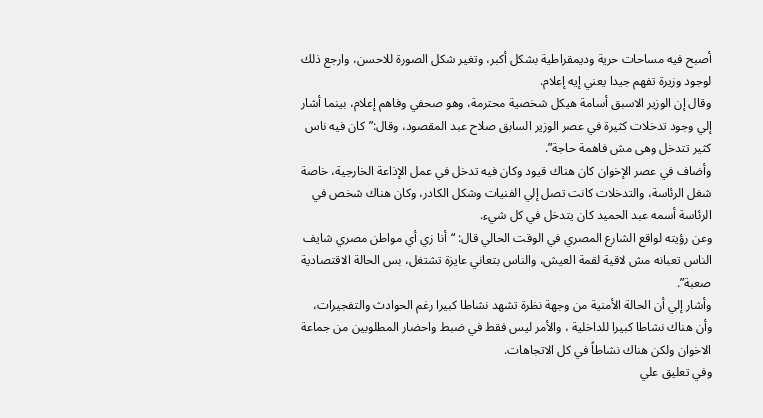أصبح فيه مساحات حرية وديمقراطية بشكل أكبر، وتغير شكل الصورة للاحسن، وارجع ذلك لوجود وزيرة تفهم جيدا يعني إيه إعلام.
وقال إن الوزير الاسبق أسامة هيكل شخصية محترمة، وهو صحفي وفاهم إعلام، بينما أشار إلي وجود تدخلات كثيرة في عصر الوزير السابق صلاح عبد المقصود، وقال:”كان فيه ناس كثير تتدخل وهى مش فاهمة حاجة”.
وأضاف في عصر الإخوان كان هناك قيود وكان فيه تدخل في عمل الإذاعة الخارجية، خاصة شغل الرئاسة، والتدخلات كانت تصل إلي الفنيات وشكل الكادر، وكان هناك شخص في الرئاسة أسمه عبد الحميد كان يتدخل في كل شيء.
وعن رؤيته لواقع الشارع المصري في الوقت الحالي قال: “أنا زي أي مواطن مصري شايف الناس تعبانه مش لاقية لقمة العيش، والناس بتعاني عايزة تشتغل، بس الحالة الاقتصادية صعبة”.
وأشار إلي أن الحالة الأمنية من وجهة نظرة تشهد نشاطا كبيرا رغم الحوادث والتفجيرات، وأن هناك نشاطا كبيرا للداخلية ، والأمر ليس فقط في ضبط واحضار المطلوبين من جماعة الاخوان ولكن هناك نشاطاً في كل الاتجاهات.
وفي تعليق علي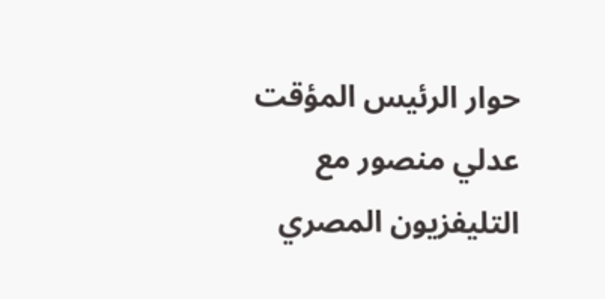حوار الرئيس المؤقت عدلي منصور مع التليفزيون المصري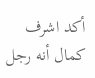أكد اشرف كمال أنه رجل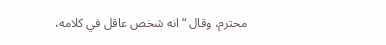محترم، وقال “انه شخص عاقل في كلامه،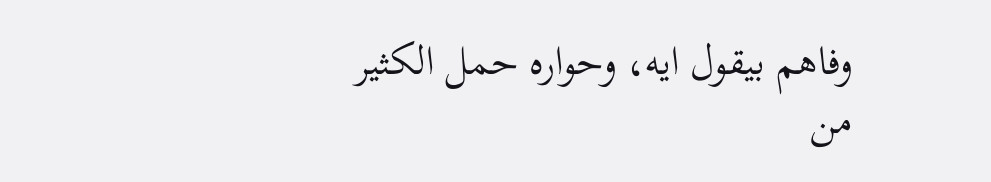وفاهم بيقول ايه، وحواره حمل الكثير من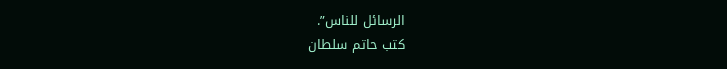الرسائل للناس”.
كتب حاتم سلطان